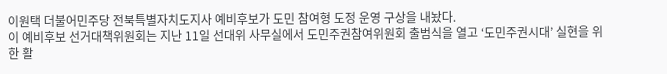이원택 더불어민주당 전북특별자치도지사 예비후보가 도민 참여형 도정 운영 구상을 내놨다.
이 예비후보 선거대책위원회는 지난 11일 선대위 사무실에서 도민주권참여위원회 출범식을 열고 ‘도민주권시대’ 실현을 위한 활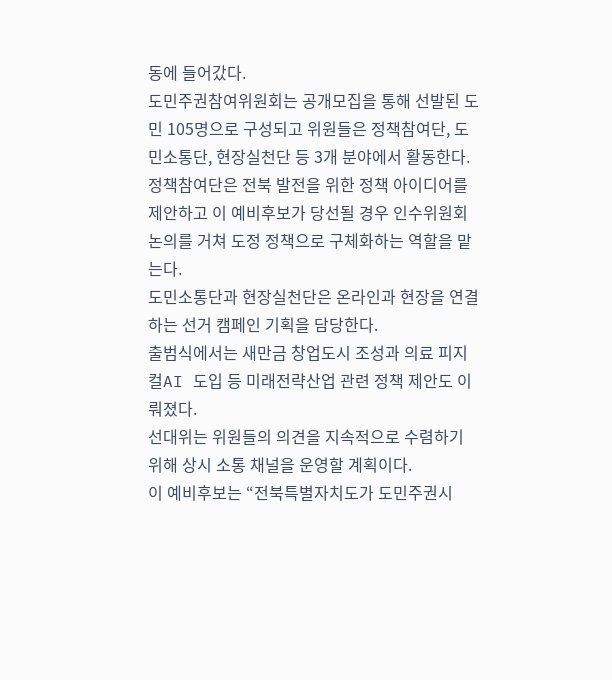동에 들어갔다.
도민주권참여위원회는 공개모집을 통해 선발된 도민 105명으로 구성되고 위원들은 정책참여단, 도민소통단, 현장실천단 등 3개 분야에서 활동한다.
정책참여단은 전북 발전을 위한 정책 아이디어를 제안하고 이 예비후보가 당선될 경우 인수위원회 논의를 거쳐 도정 정책으로 구체화하는 역할을 맡는다.
도민소통단과 현장실천단은 온라인과 현장을 연결하는 선거 캠페인 기획을 담당한다.
출범식에서는 새만금 창업도시 조성과 의료 피지컬AI 도입 등 미래전략산업 관련 정책 제안도 이뤄졌다.
선대위는 위원들의 의견을 지속적으로 수렴하기 위해 상시 소통 채널을 운영할 계획이다.
이 예비후보는 “전북특별자치도가 도민주권시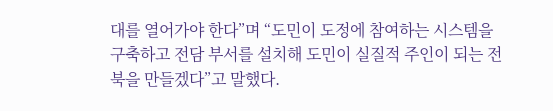대를 열어가야 한다”며 “도민이 도정에 참여하는 시스템을 구축하고 전담 부서를 설치해 도민이 실질적 주인이 되는 전북을 만들겠다”고 말했다.